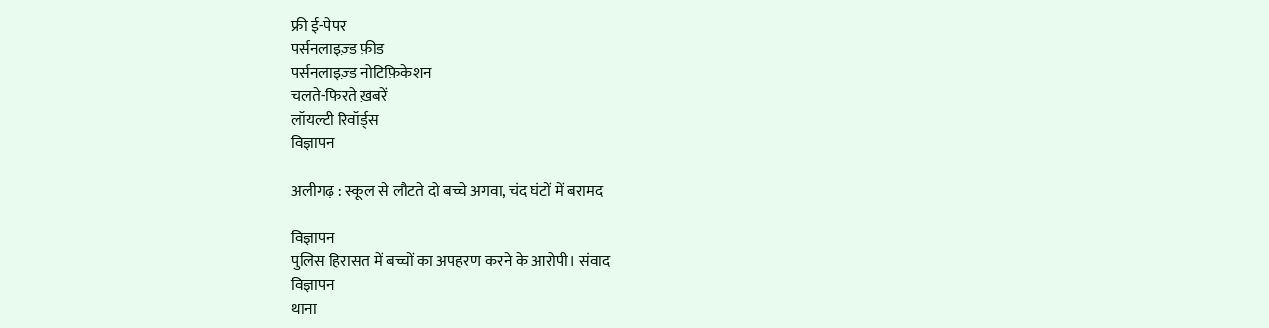फ्री ई-पेपर
पर्सनलाइज़्ड फ़ीड
पर्सनलाइज़्ड नोटिफ़िकेशन
चलते-फिरते ख़बरें
लॉयल्टी रिवॉर्ड्स
विज्ञापन

अलीगढ़ : स्कूल से लौटते दो बच्चे अगवा, चंद घंटों में बरामद

विज्ञापन
पुलिस हिरासत में बच्चों का अपहरण करने के आरोपी। संवाद
विज्ञापन
थाना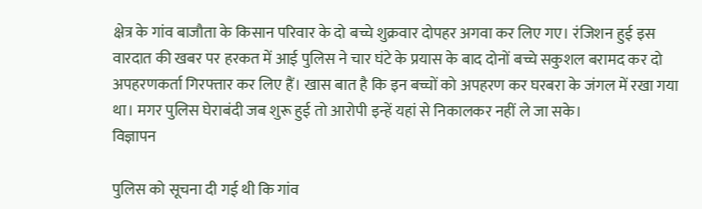क्षेत्र के गांव बाजौता के किसान परिवार के दो बच्चे शुक्रवार दोपहर अगवा कर लिए गए। रंजिशन हुई इस वारदात की खबर पर हरकत में आई पुलिस ने चार घंटे के प्रयास के बाद दोनों बच्चे सकुशल बरामद कर दो अपहरणकर्ता गिरफ्तार कर लिए हैं। खास बात है कि इन बच्चों को अपहरण कर घरबरा के जंगल में रखा गया था। मगर पुलिस घेराबंदी जब शुरू हुई तो आरोपी इन्हें यहां से निकालकर नहीं ले जा सके।
विज्ञापन

पुलिस को सूचना दी गई थी कि गांव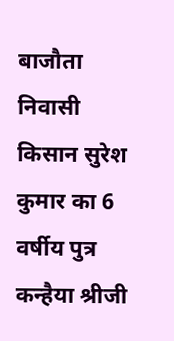बाजौता निवासी किसान सुरेश कुमार का 6 वर्षीय पुत्र कन्हैया श्रीजी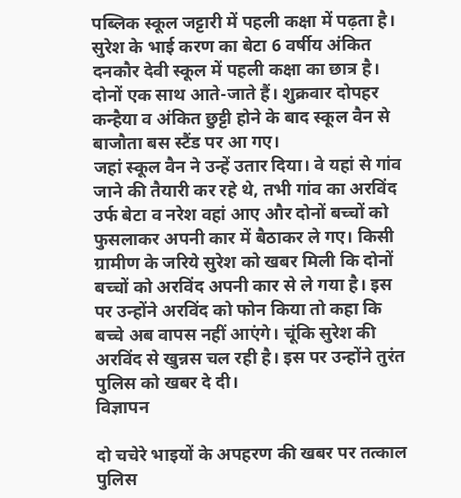पब्लिक स्कूल जट्टारी में पहली कक्षा में पढ़ता है। सुरेश के भाई करण का बेटा 6 वर्षीय अंकित दनकौर देवी स्कूल में पहली कक्षा का छात्र है। दोनों एक साथ आते-जाते हैं। शुक्रवार दोपहर कन्हैया व अंकित छुट्टी होने के बाद स्कूल वैन से बाजौता बस स्टैंड पर आ गए।
जहां स्कूल वैन ने उन्हें उतार दिया। वे यहां से गांव जाने की तैयारी कर रहे थे, तभी गांव का अरविंद उर्फ बेटा व नरेश वहां आए और दोनों बच्चों को फुसलाकर अपनी कार में बैठाकर ले गए। किसी ग्रामीण के जरिये सुरेश को खबर मिली कि दोनों बच्चों को अरविंद अपनी कार से ले गया है। इस पर उन्होंने अरविंद को फोन किया तो कहा कि बच्चे अब वापस नहीं आएंगे। चूंकि सुरेश की अरविंद से खुन्नस चल रही है। इस पर उन्होंने तुरंत पुलिस को खबर दे दी।
विज्ञापन

दो चचेरे भाइयों के अपहरण की खबर पर तत्काल पुलिस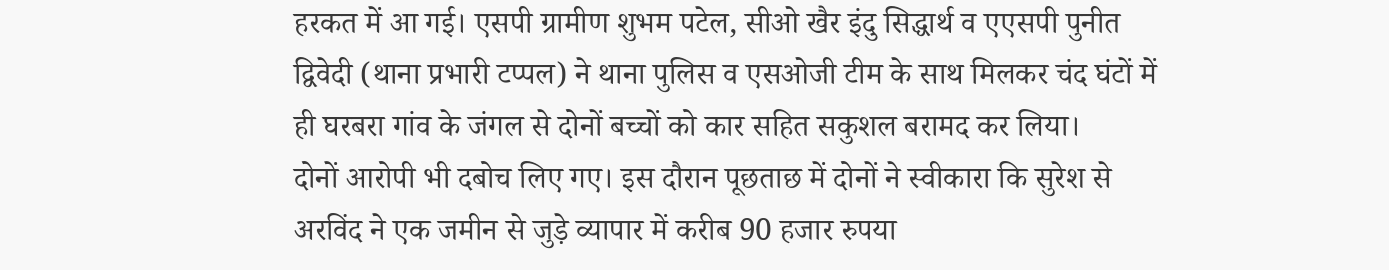हरकत में आ गई। एसपी ग्रामीण शुभम पटेल, सीओ खैर इंदु सिद्धार्थ व एएसपी पुनीत द्विवेदी (थाना प्रभारी टप्पल) ने थाना पुलिस व एसओजी टीम के साथ मिलकर चंद घंटों में ही घरबरा गांव के जंगल से दोनों बच्चों को कार सहित सकुशल बरामद कर लिया।
दोनों आरोपी भी दबोच लिए गए। इस दौरान पूछताछ में दोनों ने स्वीकारा कि सुरेश से अरविंद ने एक जमीन से जुड़े व्यापार में करीब 90 हजार रुपया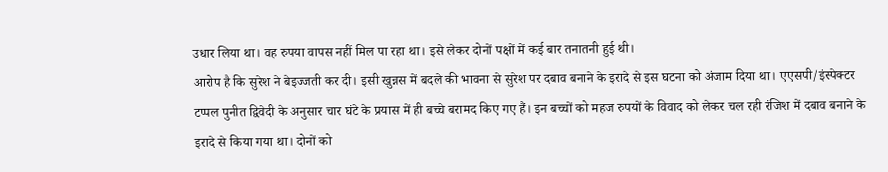उधार लिया था। वह रुपया वापस नहीं मिल पा रहा था। इसे लेकर दोनों पक्षों में कई बार तनातनी हुई थी।
आरोप है कि सुरेश ने बेइज्जती कर दी। इसी खुन्नस में बदले की भावना से सुरेश पर दबाव बनाने के इरादे से इस घटना को अंजाम दिया था। एएसपी/इंस्पेक्टर टप्पल पुनीत द्विवेदी के अनुसार चार घंटे के प्रयास में ही बच्चे बरामद किए गए हैं। इन बच्चों को महज रुपयों के विवाद को लेकर चल रही रंजिश में दबाव बनाने के इरादे से किया गया था। दोनों को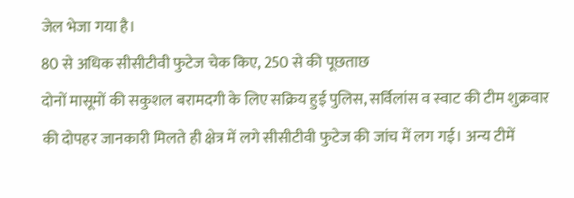जेल भेजा गया है।
80 से अधिक सीसीटीवी फुटेज चेक किए, 250 से की पूछताछ
दोनों मासूमों की सकुशल बरामदगी के लिए सक्रिय हुई पुलिस, सर्विलांस व स्वाट की टीम शुक्रवार की दोपहर जानकारी मिलते ही क्षेत्र में लगे सीसीटीवी फुटेज की जांच में लग गई। अन्य टीमें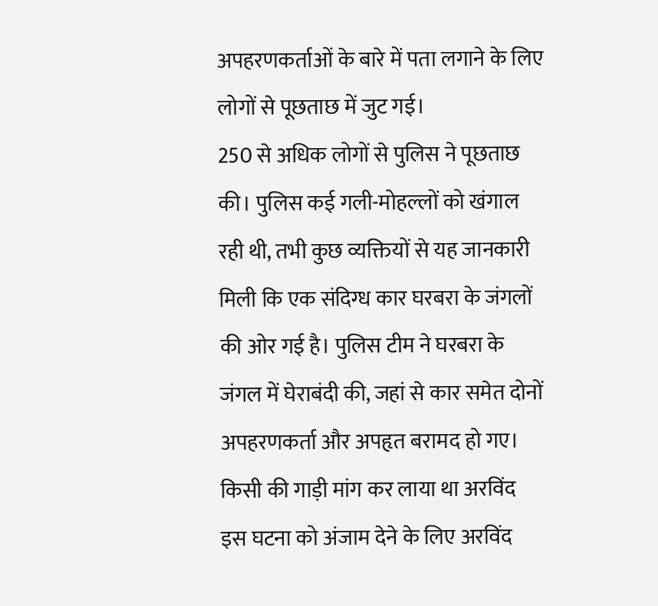अपहरणकर्ताओं के बारे में पता लगाने के लिए लोगों से पूछताछ में जुट गई।
250 से अधिक लोगों से पुलिस ने पूछताछ की। पुलिस कई गली-मोहल्लों को खंगाल रही थी, तभी कुछ व्यक्तियों से यह जानकारी मिली कि एक संदिग्ध कार घरबरा के जंगलों की ओर गई है। पुलिस टीम ने घरबरा के जंगल में घेराबंदी की, जहां से कार समेत दोनों अपहरणकर्ता और अपहृत बरामद हो गए।
किसी की गाड़ी मांग कर लाया था अरविंद
इस घटना को अंजाम देने के लिए अरविंद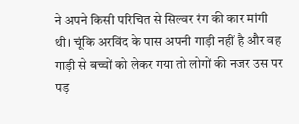ने अपने किसी परिचित से सिल्वर रंग की कार मांगी थी। चूंकि अरविंद के पास अपनी गाड़ी नहीं है और वह गाड़ी से बच्चों को लेकर गया तो लोगों की नजर उस पर पड़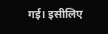गई। इसीलिए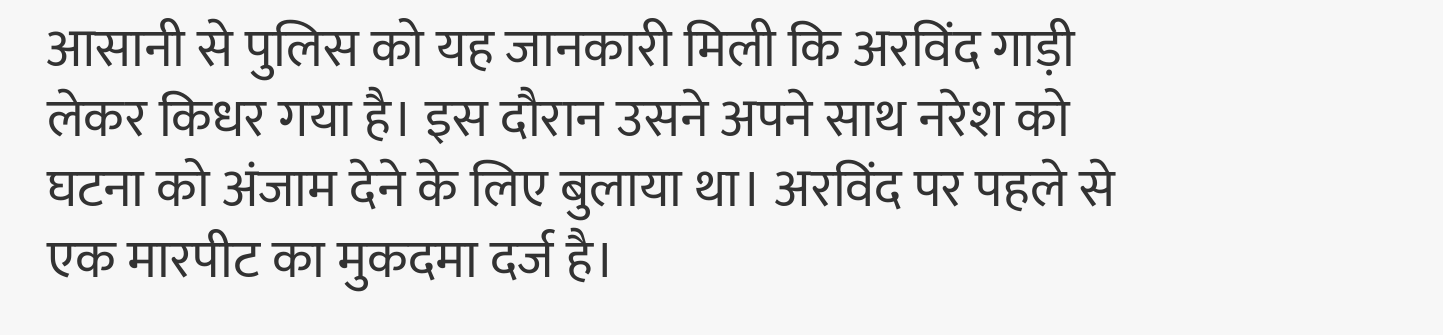आसानी से पुलिस को यह जानकारी मिली कि अरविंद गाड़ी लेकर किधर गया है। इस दौरान उसने अपने साथ नरेश को घटना को अंजाम देने के लिए बुलाया था। अरविंद पर पहले से एक मारपीट का मुकदमा दर्ज है।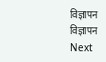विज्ञापन
विज्ञापन
Next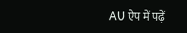AU ऐप में पढ़ें